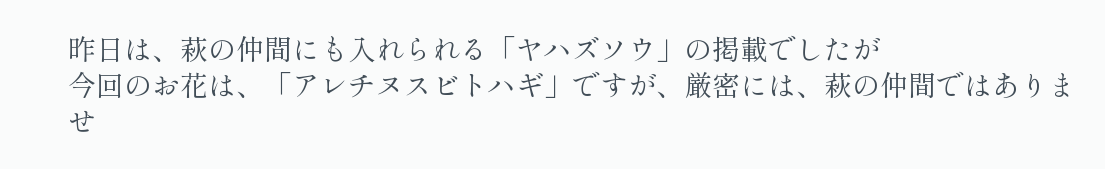昨日は、萩の仲間にも入れられる「ヤハズソウ」の掲載でしたが
今回のお花は、「アレチヌスビトハギ」ですが、厳密には、萩の仲間ではありませ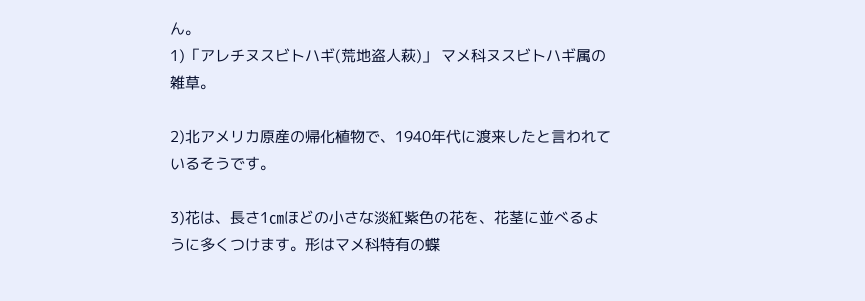ん。
1)「アレチヌスビトハギ(荒地盗人萩)」 マメ科ヌスビトハギ属の雑草。

2)北アメリカ原産の帰化植物で、1940年代に渡来したと言われているそうです。

3)花は、長さ1㎝ほどの小さな淡紅紫色の花を、花茎に並べるように多くつけます。形はマメ科特有の蝶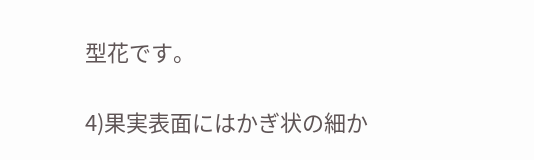型花です。

4)果実表面にはかぎ状の細か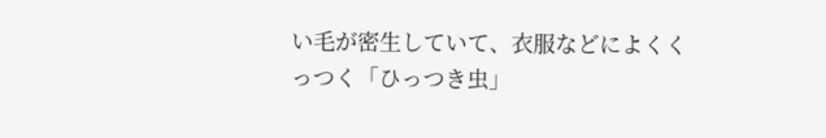い毛が密生していて、衣服などによくくっつく「ひっつき虫」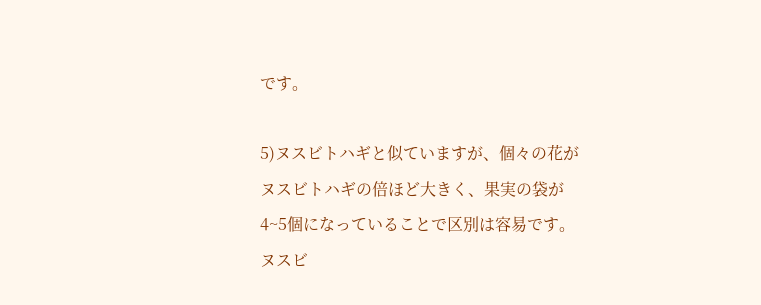です。

5)ヌスビトハギと似ていますが、個々の花がヌスビトハギの倍ほど大きく、果実の袋が4~5個になっていることで区別は容易です。ヌスビ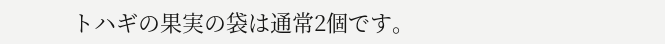トハギの果実の袋は通常2個です。